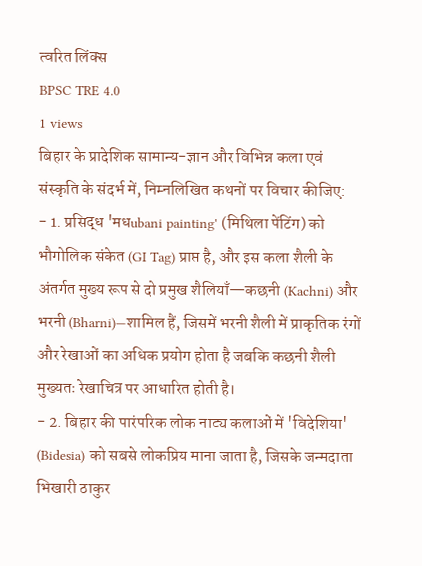त्वरित लिंक्स
BPSC TRE 4.0
1 views
बिहार के प्रादेशिक सामान्य-ज्ञान और विभिन्न कला एवं संस्कृति के संदर्भ में, निम्नलिखित कथनों पर विचार कीजिए:
- 1. प्रसिद्ध 'मधubani painting' (मिथिला पेंटिंग) को भौगोलिक संकेत (GI Tag) प्राप्त है, और इस कला शैली के अंतर्गत मुख्य रूप से दो प्रमुख शैलियाँ—कछनी (Kachni) और भरनी (Bharni)—शामिल हैं, जिसमें भरनी शैली में प्राकृतिक रंगों और रेखाओं का अधिक प्रयोग होता है जबकि कछनी शैली मुख्यतः रेखाचित्र पर आधारित होती है।
- 2. बिहार की पारंपरिक लोक नाट्य कलाओं में 'विदेशिया' (Bidesia) को सबसे लोकप्रिय माना जाता है, जिसके जन्मदाता भिखारी ठाकुर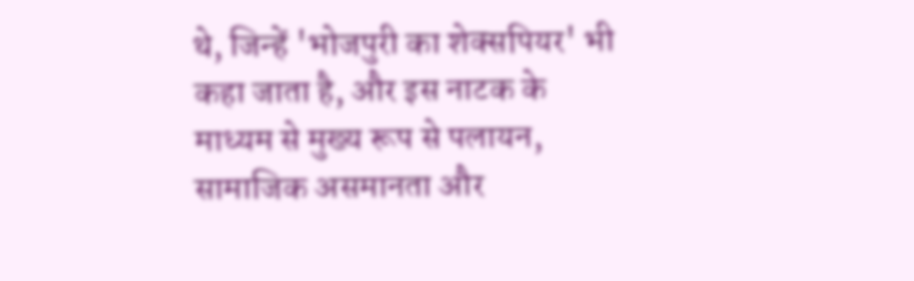थे, जिन्हें 'भोजपुरी का शेक्सपियर' भी कहा जाता है, और इस नाटक के माध्यम से मुख्य रूप से पलायन, सामाजिक असमानता और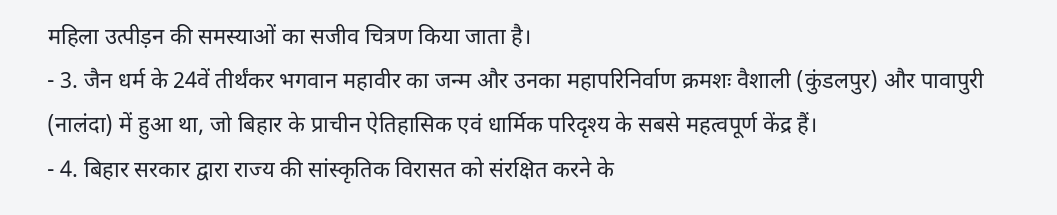महिला उत्पीड़न की समस्याओं का सजीव चित्रण किया जाता है।
- 3. जैन धर्म के 24वें तीर्थंकर भगवान महावीर का जन्म और उनका महापरिनिर्वाण क्रमशः वैशाली (कुंडलपुर) और पावापुरी (नालंदा) में हुआ था, जो बिहार के प्राचीन ऐतिहासिक एवं धार्मिक परिदृश्य के सबसे महत्वपूर्ण केंद्र हैं।
- 4. बिहार सरकार द्वारा राज्य की सांस्कृतिक विरासत को संरक्षित करने के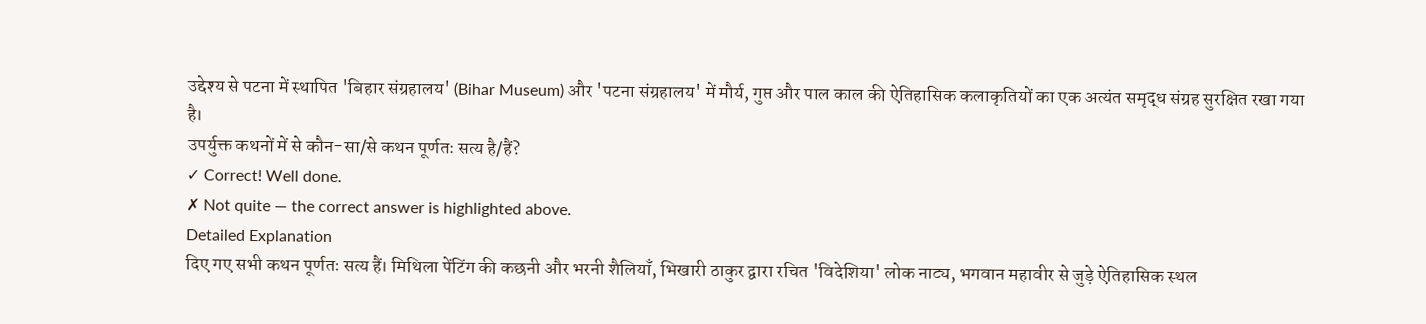उद्देश्य से पटना में स्थापित 'बिहार संग्रहालय' (Bihar Museum) और 'पटना संग्रहालय' में मौर्य, गुप्त और पाल काल की ऐतिहासिक कलाकृतियों का एक अत्यंत समृद्ध संग्रह सुरक्षित रखा गया है।
उपर्युक्त कथनों में से कौन-सा/से कथन पूर्णतः सत्य है/हैं?
✓ Correct! Well done.
✗ Not quite — the correct answer is highlighted above.
Detailed Explanation
दिए गए सभी कथन पूर्णतः सत्य हैं। मिथिला पेंटिंग की कछनी और भरनी शैलियाँ, भिखारी ठाकुर द्वारा रचित 'विदेशिया' लोक नाट्य, भगवान महावीर से जुड़े ऐतिहासिक स्थल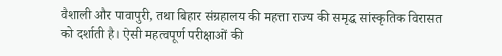वैशाली और पावापुरी, तथा बिहार संग्रहालय की महत्ता राज्य की समृद्ध सांस्कृतिक विरासत को दर्शाती है। ऐसी महत्वपूर्ण परीक्षाओं की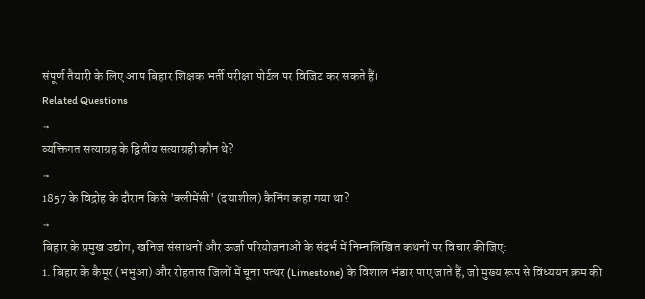संपूर्ण तैयारी के लिए आप बिहार शिक्षक भर्ती परीक्षा पोर्टल पर विजिट कर सकते हैं।
Related Questions
→
व्यक्तिगत सत्याग्रह के द्वितीय सत्याग्रही कौन थे?
→
1857 के विद्रोह के दौरान किसे 'क्लीमेंसी' (दयाशील) कैनिंग कहा गया था?
→
बिहार के प्रमुख उद्योग, खनिज संसाधनों और ऊर्जा परियोजनाओं के संदर्भ में निम्नलिखित कथनों पर विचार कीजिए:
1. बिहार के कैमूर (भभुआ) और रोहतास जिलों में चूना पत्थर (Limestone) के विशाल भंडार पाए जाते हैं, जो मुख्य रूप से विंध्ययन क्रम की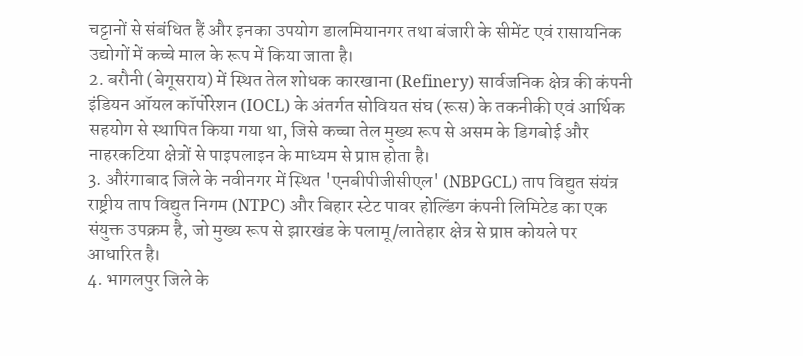चट्टानों से संबंधित हैं और इनका उपयोग डालमियानगर तथा बंजारी के सीमेंट एवं रासायनिक उद्योगों में कच्चे माल के रूप में किया जाता है।
2. बरौनी (बेगूसराय) में स्थित तेल शोधक कारखाना (Refinery) सार्वजनिक क्षेत्र की कंपनी इंडियन ऑयल कॉर्पोरेशन (IOCL) के अंतर्गत सोवियत संघ (रूस) के तकनीकी एवं आर्थिक सहयोग से स्थापित किया गया था, जिसे कच्चा तेल मुख्य रूप से असम के डिगबोई और नाहरकटिया क्षेत्रों से पाइपलाइन के माध्यम से प्राप्त होता है।
3. औरंगाबाद जिले के नवीनगर में स्थित 'एनबीपीजीसीएल' (NBPGCL) ताप विद्युत संयंत्र राष्ट्रीय ताप विद्युत निगम (NTPC) और बिहार स्टेट पावर होल्डिंग कंपनी लिमिटेड का एक संयुक्त उपक्रम है, जो मुख्य रूप से झारखंड के पलामू/लातेहार क्षेत्र से प्राप्त कोयले पर आधारित है।
4. भागलपुर जिले के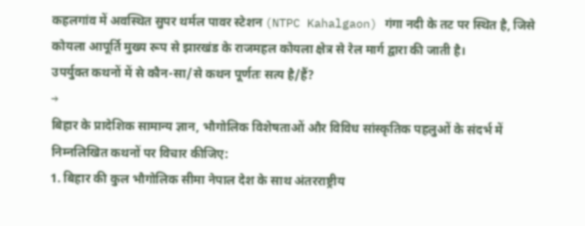कहलगांव में अवस्थित सुपर थर्मल पावर स्टेशन (NTPC Kahalgaon) गंगा नदी के तट पर स्थित है, जिसे कोयला आपूर्ति मुख्य रूप से झारखंड के राजमहल कोयला क्षेत्र से रेल मार्ग द्वारा की जाती है।
उपर्युक्त कथनों में से कौन-सा/से कथन पूर्णतः सत्य है/हैं?
→
बिहार के प्रादेशिक सामान्य ज्ञान, भौगोलिक विशेषताओं और विविध सांस्कृतिक पहलुओं के संदर्भ में निम्नलिखित कथनों पर विचार कीजिए:
1. बिहार की कुल भौगोलिक सीमा नेपाल देश के साथ अंतरराष्ट्रीय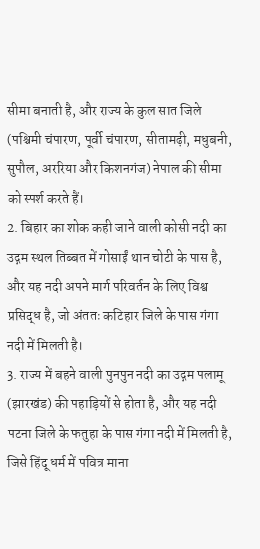सीमा बनाती है, और राज्य के कुल सात जिले (पश्चिमी चंपारण, पूर्वी चंपारण, सीतामढ़ी, मधुबनी, सुपौल, अररिया और किशनगंज) नेपाल की सीमा को स्पर्श करते हैं।
2. बिहार का शोक कही जाने वाली कोसी नदी का उद्गम स्थल तिब्बत में गोसाईं थान चोटी के पास है, और यह नदी अपने मार्ग परिवर्तन के लिए विश्व प्रसिद्ध है, जो अंततः कटिहार जिले के पास गंगा नदी में मिलती है।
3. राज्य में बहने वाली पुनपुन नदी का उद्गम पलामू (झारखंड) की पहाड़ियों से होता है, और यह नदी पटना जिले के फतुहा के पास गंगा नदी में मिलती है, जिसे हिंदू धर्म में पवित्र माना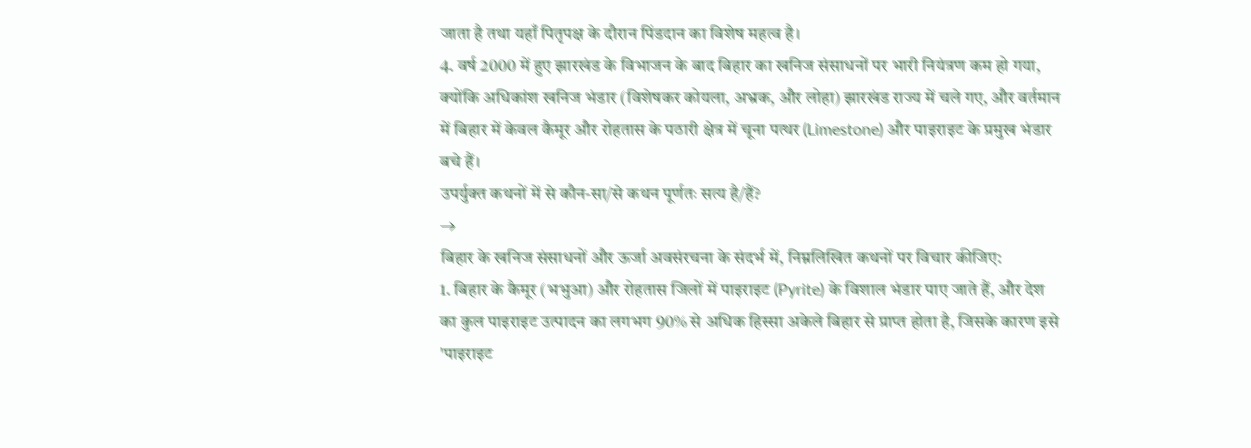जाता है तथा यहाँ पितृपक्ष के दौरान पिंडदान का विशेष महत्व है।
4. वर्ष 2000 में हुए झारखंड के विभाजन के बाद बिहार का खनिज संसाधनों पर भारी नियंत्रण कम हो गया, क्योंकि अधिकांश खनिज भंडार (विशेषकर कोयला, अभ्रक, और लोहा) झारखंड राज्य में चले गए, और वर्तमान में बिहार में केवल कैमूर और रोहतास के पठारी क्षेत्र में चूना पत्थर (Limestone) और पाइराइट के प्रमुख भंडार बचे हैं।
उपर्युक्त कथनों में से कौन-सा/से कथन पूर्णतः सत्य है/हैं?
→
बिहार के खनिज संसाधनों और ऊर्जा अवसंरचना के संदर्भ में, निम्नलिखित कथनों पर विचार कीजिए:
1. बिहार के कैमूर (भभुआ) और रोहतास जिलों में पाइराइट (Pyrite) के विशाल भंडार पाए जाते हैं, और देश का कुल पाइराइट उत्पादन का लगभग 90% से अधिक हिस्सा अकेले बिहार से प्राप्त होता है, जिसके कारण इसे 'पाइराइट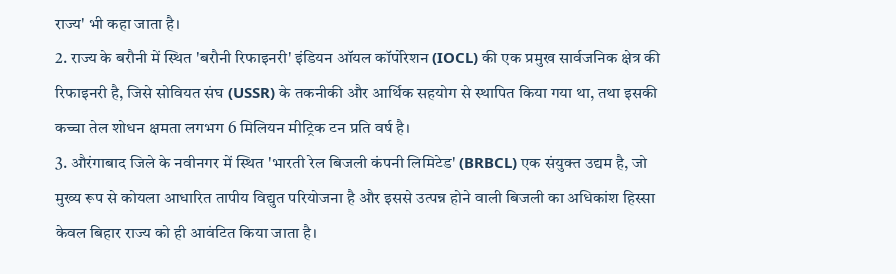राज्य' भी कहा जाता है।
2. राज्य के बरौनी में स्थित 'बरौनी रिफाइनरी' इंडियन ऑयल कॉर्पोरेशन (IOCL) की एक प्रमुख सार्वजनिक क्षेत्र की रिफाइनरी है, जिसे सोवियत संघ (USSR) के तकनीकी और आर्थिक सहयोग से स्थापित किया गया था, तथा इसकी कच्चा तेल शोधन क्षमता लगभग 6 मिलियन मीट्रिक टन प्रति वर्ष है।
3. औरंगाबाद जिले के नवीनगर में स्थित 'भारती रेल बिजली कंपनी लिमिटेड' (BRBCL) एक संयुक्त उद्यम है, जो मुख्य रूप से कोयला आधारित तापीय विद्युत परियोजना है और इससे उत्पन्न होने वाली बिजली का अधिकांश हिस्सा केवल बिहार राज्य को ही आवंटित किया जाता है।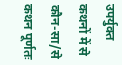उपर्युक्त कथनों में से कौन-सा/से कथन पूर्णतः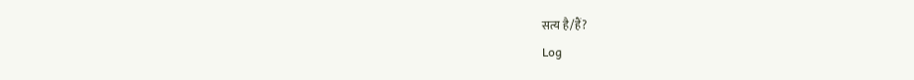सत्य है/हैं?
Log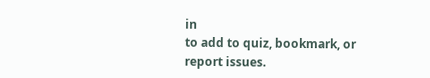in
to add to quiz, bookmark, or report issues.